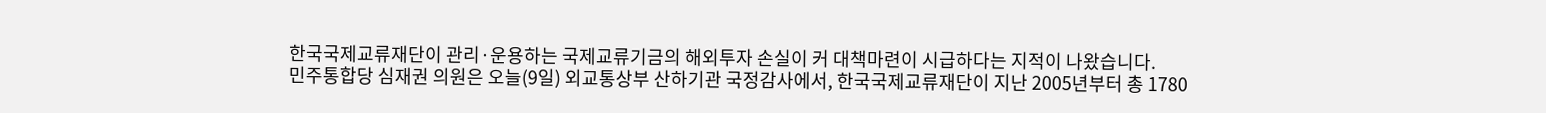한국국제교류재단이 관리·운용하는 국제교류기금의 해외투자 손실이 커 대책마련이 시급하다는 지적이 나왔습니다.
민주통합당 심재권 의원은 오늘(9일) 외교통상부 산하기관 국정감사에서, 한국국제교류재단이 지난 2005년부터 총 1780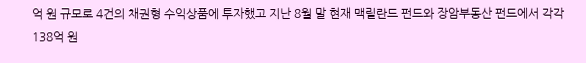억 원 규모로 4건의 채권형 수익상품에 투자했고 지난 8월 말 현재 맥릴란드 펀드와 장암부동산 펀드에서 각각 138억 원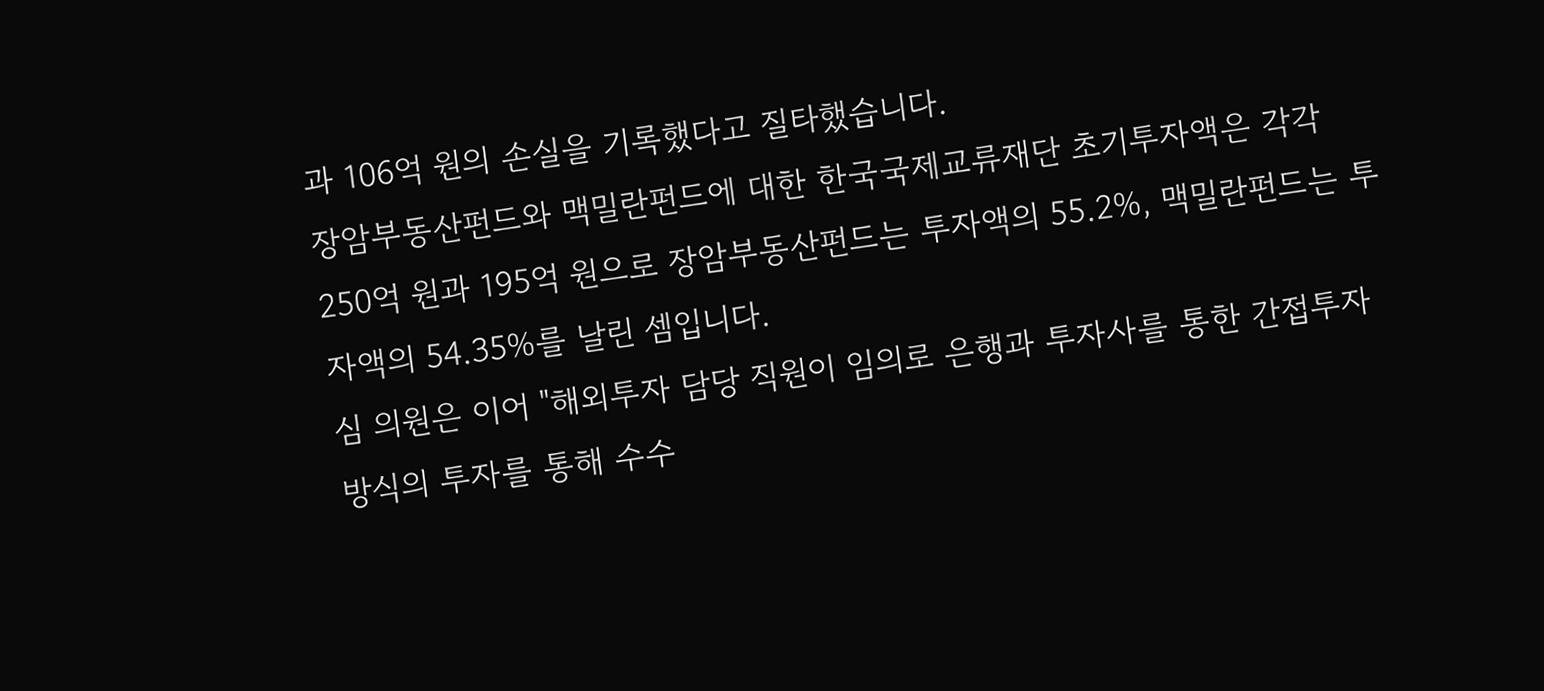과 106억 원의 손실을 기록했다고 질타했습니다.
장암부동산펀드와 맥밀란펀드에 대한 한국국제교류재단 초기투자액은 각각 250억 원과 195억 원으로 장암부동산펀드는 투자액의 55.2%, 맥밀란펀드는 투자액의 54.35%를 날린 셈입니다.
심 의원은 이어 "해외투자 담당 직원이 임의로 은행과 투자사를 통한 간접투자 방식의 투자를 통해 수수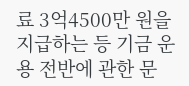료 3억4500만 원을 지급하는 등 기금 운용 전반에 관한 문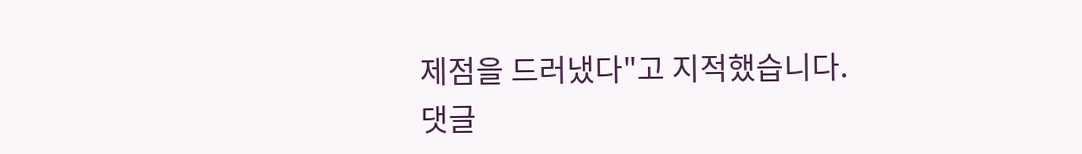제점을 드러냈다"고 지적했습니다.
댓글